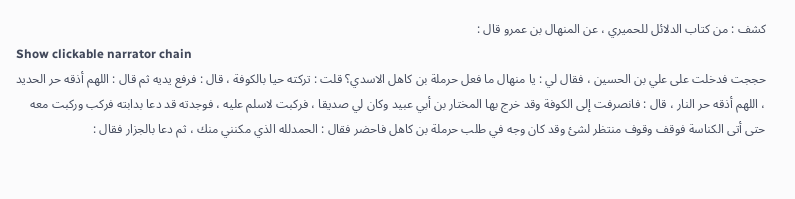كشف : من كتاب الدلائل للحميري ، عن المنهال بن عمرو قال :
Show clickable narrator chain
حججت فدخلت على علي بن الحسين ، فقال لي : يا منهال ما فعل حرملة بن كاهل الاسدي؟ قلت : تركته حيا بالكوفة ، قال : فرفع يديه ثم قال : اللهم أذقه حر الحديد ، اللهم أذقه حر النار ، قال : فانصرفت إلى الكوفة وقد خرج بها المختار بن أبي عبيد وكان لي صديقا ، فركبت لاسلم عليه ، فوجدته قد دعا بدابته فركب وركبت معه حتى أتى الكناسة فوقف وقوف منتظر لشئ وقد كان وجه في طلب حرملة بن كاهل فاحضر فقال : الحمدلله الذي مكنني منك ، ثم دعا بالجزار فقال :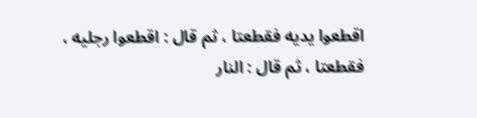اقطعوا يديه فقطعتا ، ثم قال : اقطعوا رجليه ، فقطعتا ، ثم قال : النار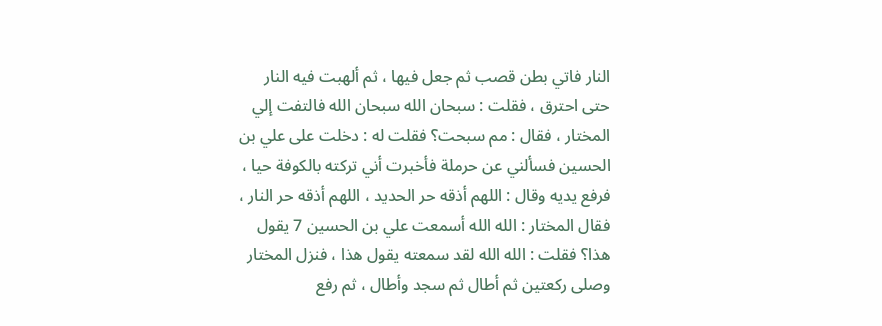النار فاتي بطن قصب ثم جعل فيها ، ثم ألهبت فيه النار حتى احترق ، فقلت : سبحان الله سبحان الله فالتفت إلي المختار ، فقال : مم سبحت؟ فقلت له : دخلت على علي بن الحسين فسألني عن حرملة فأخبرت أني تركته بالكوفة حيا ، فرفع يديه وقال : اللهم أذقه حر الحديد ، اللهم أذقه حر النار ، فقال المختار : الله الله أسمعت علي بن الحسين 7 يقول هذا؟ فقلت : الله الله لقد سمعته يقول هذا ، فنزل المختار وصلى ركعتين ثم أطال ثم سجد وأطال ، ثم رفع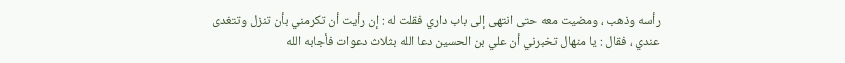رأسه وذهب ، ومضيت معه حتى انتهى إلى باب داري فقلت له : إن رأيت أن تكرمني بأن تنزل وتتغدى عندي ، فقال : يا منهال تخبرني أن علي بن الحسين دعا الله بثلاث دعوات فأجابه الله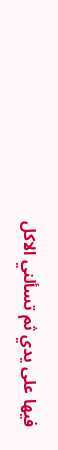فيها على يدي ثم تسألني الاكل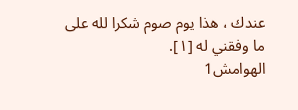عندك ، هذا يوم صوم شكرا لله على ما وفقني له [١].
الهوامش1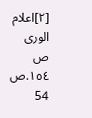[٢]اعلام الورى ص ١٥٤.ص 54